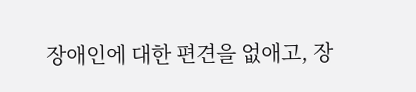장애인에 대한 편견을 없애고, 장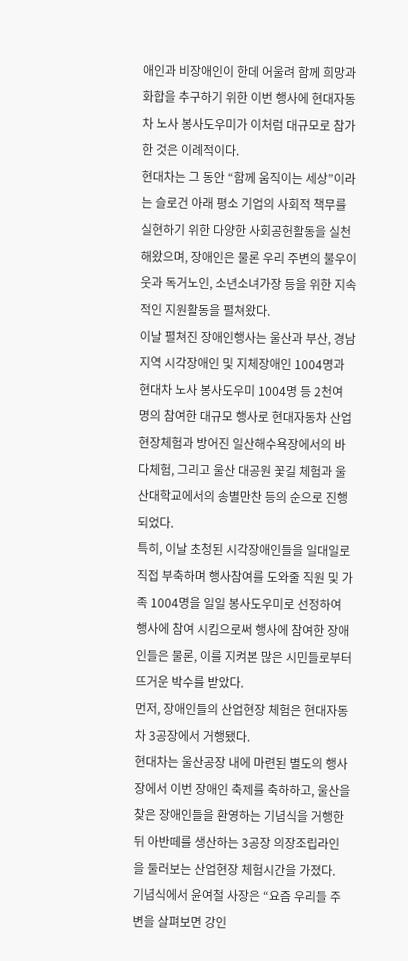애인과 비장애인이 한데 어울려 함께 희망과 화합을 추구하기 위한 이번 행사에 현대자동차 노사 봉사도우미가 이처럼 대규모로 참가한 것은 이례적이다.
현대차는 그 동안 “함께 움직이는 세상”이라는 슬로건 아래 평소 기업의 사회적 책무를 실현하기 위한 다양한 사회공헌활동을 실천해왔으며, 장애인은 물론 우리 주변의 불우이웃과 독거노인, 소년소녀가장 등을 위한 지속적인 지원활동을 펼쳐왔다.
이날 펼쳐진 장애인행사는 울산과 부산, 경남지역 시각장애인 및 지체장애인 1004명과 현대차 노사 봉사도우미 1004명 등 2천여 명의 참여한 대규모 행사로 현대자동차 산업현장체험과 방어진 일산해수욕장에서의 바다체험, 그리고 울산 대공원 꽃길 체험과 울산대학교에서의 송별만찬 등의 순으로 진행되었다.
특히, 이날 초청된 시각장애인들을 일대일로 직접 부축하며 행사참여를 도와줄 직원 및 가족 1004명을 일일 봉사도우미로 선정하여 행사에 참여 시킴으로써 행사에 참여한 장애인들은 물론, 이를 지켜본 많은 시민들로부터 뜨거운 박수를 받았다.
먼저, 장애인들의 산업현장 체험은 현대자동차 3공장에서 거행됐다.
현대차는 울산공장 내에 마련된 별도의 행사장에서 이번 장애인 축제를 축하하고, 울산을 찾은 장애인들을 환영하는 기념식을 거행한 뒤 아반떼를 생산하는 3공장 의장조립라인을 둘러보는 산업현장 체험시간을 가졌다.
기념식에서 윤여철 사장은 “요즘 우리들 주변을 살펴보면 강인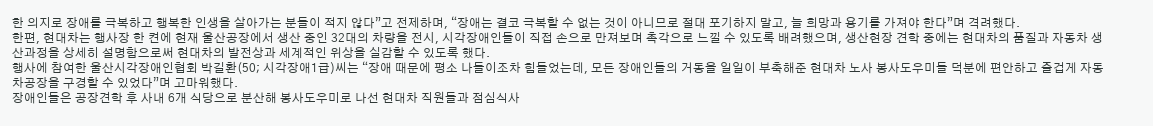한 의지로 장애를 극복하고 행복한 인생을 살아가는 분들이 적지 않다”고 전제하며, “장애는 결코 극복할 수 없는 것이 아니므로 절대 포기하지 말고, 늘 희망과 용기를 가져야 한다”며 격려했다.
한편, 현대차는 행사장 한 켠에 현재 울산공장에서 생산 중인 32대의 차량을 전시, 시각장애인들이 직접 손으로 만져보며 촉각으로 느낄 수 있도록 배려했으며, 생산현장 견학 중에는 현대차의 품질과 자동차 생산과정을 상세히 설명함으로써 현대차의 발전상과 세계적인 위상을 실감할 수 있도록 했다.
행사에 참여한 울산시각장애인협회 박길환(50; 시각장애1급)씨는 “장애 때문에 평소 나들이조차 힘들었는데, 모든 장애인들의 거동을 일일이 부축해준 현대차 노사 봉사도우미들 덕분에 편안하고 즐겁게 자동차공장을 구경할 수 있었다”며 고마워했다.
장애인들은 공장견학 후 사내 6개 식당으로 분산해 봉사도우미로 나선 현대차 직원들과 점심식사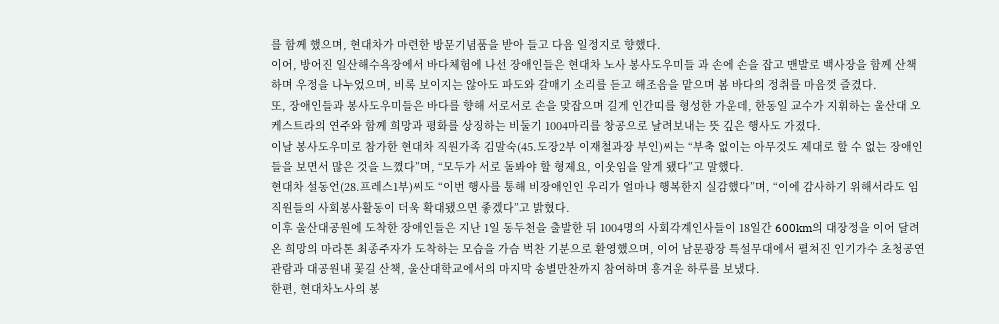를 함께 했으며, 현대차가 마련한 방문기념품을 받아 들고 다음 일정지로 향했다.
이어, 방어진 일산해수욕장에서 바다체험에 나선 장애인들은 현대차 노사 봉사도우미들 과 손에 손을 잡고 맨발로 백사장을 함께 산책하며 우정을 나누었으며, 비록 보이지는 않아도 파도와 갈매기 소리를 듣고 해조음을 맡으며 봄 바다의 정취를 마음껏 즐겼다.
또, 장애인들과 봉사도우미들은 바다를 향해 서로서로 손을 맞잡으며 길게 인간띠를 형성한 가운데, 한동일 교수가 지휘하는 울산대 오케스트라의 연주와 함께 희망과 평화를 상징하는 비둘기 1004마리를 창공으로 날려보내는 뜻 깊은 행사도 가졌다.
이날 봉사도우미로 참가한 현대차 직원가족 김말숙(45.도장2부 이재철과장 부인)씨는 “부축 없이는 아무것도 제대로 할 수 없는 장애인들을 보면서 많은 것을 느꼈다”며, “모두가 서로 돌봐야 할 형제요, 이웃임을 알게 됐다”고 말했다.
현대차 설동언(28.프레스1부)씨도 “이번 행사를 통해 비장애인인 우리가 얼마나 행복한지 실감했다”며, “이에 감사하기 위해서라도 임직원들의 사회봉사활동이 더욱 확대됐으면 좋겠다”고 밝혔다.
이후 울산대공원에 도착한 장애인들은 지난 1일 동두천을 출발한 뒤 1004명의 사회각계인사들이 18일간 600km의 대장정을 이어 달려온 희망의 마라톤 최종주자가 도착하는 모습을 가슴 벅찬 기분으로 환영했으며, 이어 남문광장 특설무대에서 펼쳐진 인기가수 초청공연 관람과 대공원내 꽃길 산책, 울산대학교에서의 마지막 송별만찬까지 참여하며 흥겨운 하루를 보냈다.
한편, 현대차노사의 봉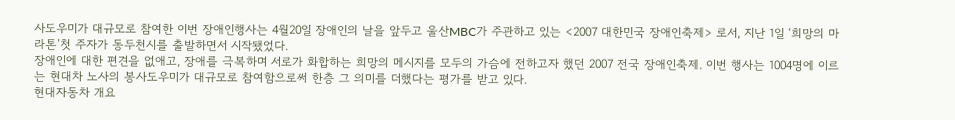사도우미가 대규모로 참여한 이번 장애인행사는 4월20일 장애인의 날을 앞두고 울산MBC가 주관하고 있는 <2007 대한민국 장애인축제> 로서, 지난 1일 ‘희망의 마라톤’첫 주자가 동두천시를 출발하면서 시작됐었다.
장애인에 대한 편견을 없애고, 장애를 극복하며 서로가 화합하는 희망의 메시지를 모두의 가슴에 전하고자 했던 2007 전국 장애인축제. 이번 행사는 1004명에 이르는 현대차 노사의 봉사도우미가 대규모로 참여함으로써 한층 그 의미를 더했다는 평가를 받고 있다.
현대자동차 개요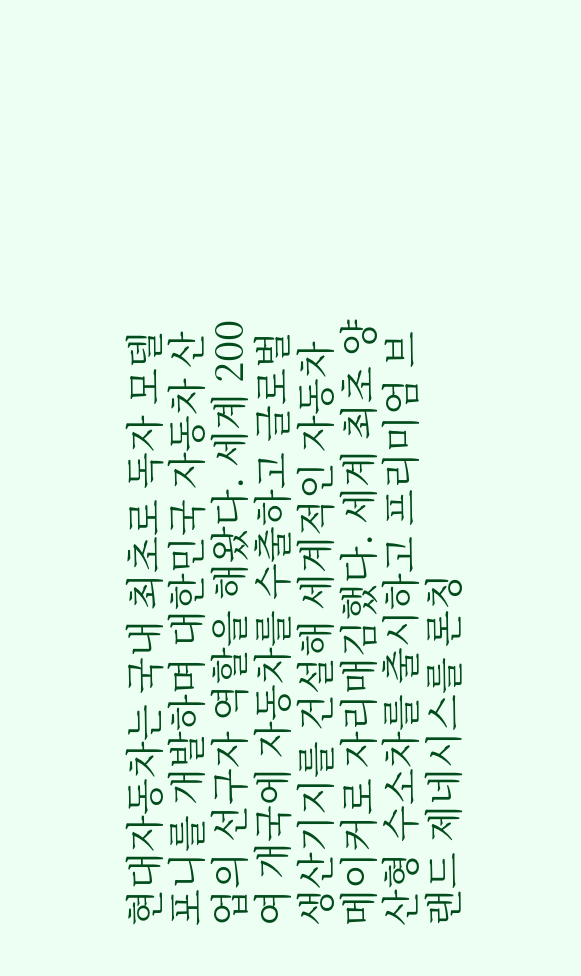현대자동차는 국내 최초로 독자 모델 포니를 개발하며 대한민국 자동차 산업의 선구자 역할을 해왔다. 세계 200여 개국에 자동차를 수출하고 글로벌 생산기지를 건설해 세계적인 자동차 메이커로 자리매김했다. 세계 최초 양산형 수소차를 출시하고 프리미엄 브랜드 제네시스를 론칭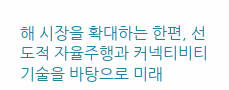해 시장을 확대하는 한편, 선도적 자율주행과 커넥티비티 기술을 바탕으로 미래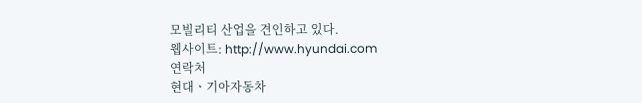모빌리티 산업을 견인하고 있다.
웹사이트: http://www.hyundai.com
연락처
현대ㆍ기아자동차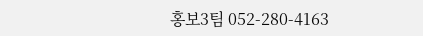홍보3팀 052-280-4163